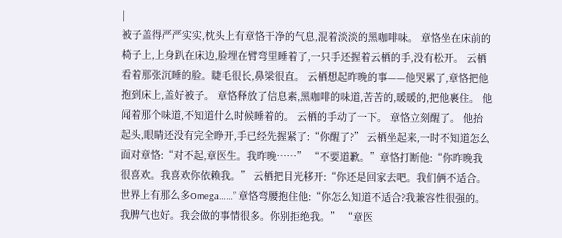|
被子盖得严严实实,枕头上有章恪干净的气息,混着淡淡的黑咖啡味。 章恪坐在床前的椅子上,上身趴在床边,脸埋在臂弯里睡着了,一只手还握着云栖的手,没有松开。 云栖看着那张沉睡的脸。睫毛很长,鼻梁很直。 云栖想起昨晚的事——他哭累了,章恪把他抱到床上,盖好被子。 章恪释放了信息素,黑咖啡的味道,苦苦的,暖暖的,把他裹住。 他闻着那个味道,不知道什么时候睡着的。 云栖的手动了一下。 章恪立刻醒了。 他抬起头,眼睛还没有完全睁开,手已经先握紧了:“你醒了?” 云栖坐起来,一时不知道怎么面对章恪:“对不起,章医生。我昨晚……” “不要道歉。”章恪打断他:“你昨晚我很喜欢。我喜欢你依赖我。” 云栖把目光移开:“你还是回家去吧。我们俩不适合。世界上有那么多Omega……” 章恪弯腰抱住他:“你怎么知道不适合?我兼容性很强的。我脾气也好。我会做的事情很多。你别拒绝我。” “章医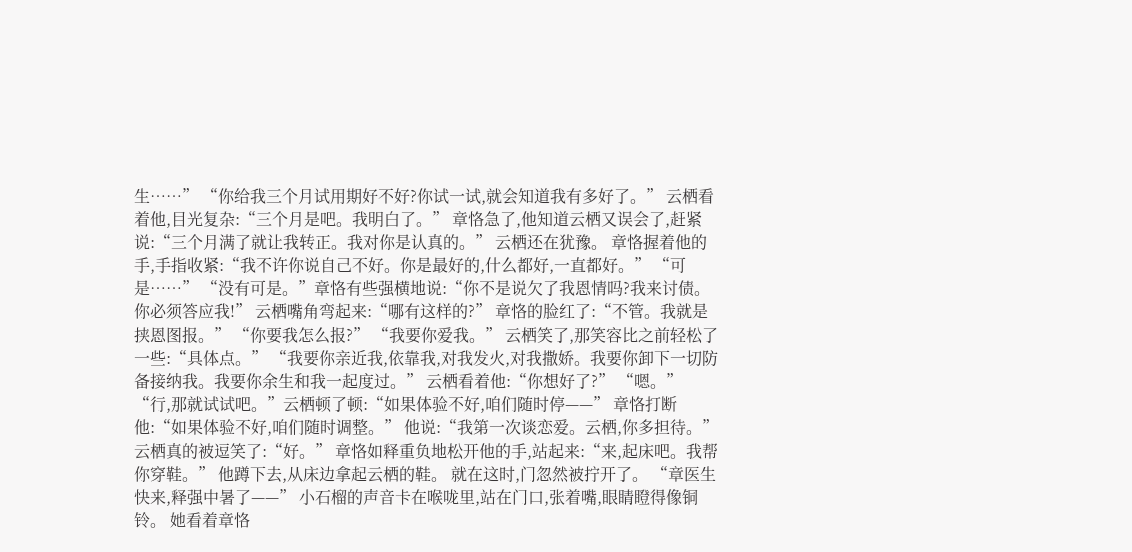生……” “你给我三个月试用期好不好?你试一试,就会知道我有多好了。” 云栖看着他,目光复杂:“三个月是吧。我明白了。” 章恪急了,他知道云栖又误会了,赶紧说:“三个月满了就让我转正。我对你是认真的。” 云栖还在犹豫。 章恪握着他的手,手指收紧:“我不许你说自己不好。你是最好的,什么都好,一直都好。” “可是……” “没有可是。”章恪有些强横地说:“你不是说欠了我恩情吗?我来讨债。你必须答应我!” 云栖嘴角弯起来:“哪有这样的?” 章恪的脸红了:“不管。我就是挟恩图报。” “你要我怎么报?” “我要你爱我。” 云栖笑了,那笑容比之前轻松了一些:“具体点。” “我要你亲近我,依靠我,对我发火,对我撒娇。我要你卸下一切防备接纳我。我要你余生和我一起度过。” 云栖看着他:“你想好了?” “嗯。” “行,那就试试吧。”云栖顿了顿:“如果体验不好,咱们随时停——” 章恪打断他:“如果体验不好,咱们随时调整。” 他说:“我第一次谈恋爱。云栖,你多担待。” 云栖真的被逗笑了:“好。” 章恪如释重负地松开他的手,站起来:“来,起床吧。我帮你穿鞋。” 他蹲下去,从床边拿起云栖的鞋。 就在这时,门忽然被拧开了。 “章医生快来,释强中暑了——” 小石榴的声音卡在喉咙里,站在门口,张着嘴,眼睛瞪得像铜铃。 她看着章恪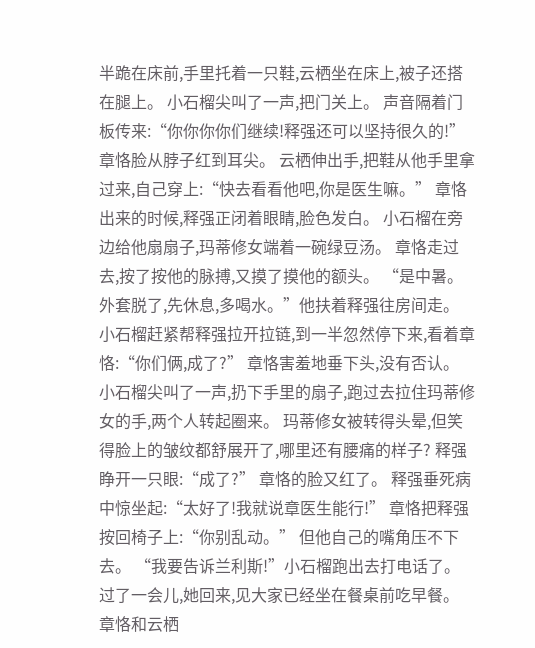半跪在床前,手里托着一只鞋,云栖坐在床上,被子还搭在腿上。 小石榴尖叫了一声,把门关上。 声音隔着门板传来:“你你你你们继续!释强还可以坚持很久的!” 章恪脸从脖子红到耳尖。 云栖伸出手,把鞋从他手里拿过来,自己穿上:“快去看看他吧,你是医生嘛。” 章恪出来的时候,释强正闭着眼睛,脸色发白。 小石榴在旁边给他扇扇子,玛蒂修女端着一碗绿豆汤。 章恪走过去,按了按他的脉搏,又摸了摸他的额头。 “是中暑。外套脱了,先休息,多喝水。”他扶着释强往房间走。 小石榴赶紧帮释强拉开拉链,到一半忽然停下来,看着章恪:“你们俩,成了?” 章恪害羞地垂下头,没有否认。 小石榴尖叫了一声,扔下手里的扇子,跑过去拉住玛蒂修女的手,两个人转起圈来。 玛蒂修女被转得头晕,但笑得脸上的皱纹都舒展开了,哪里还有腰痛的样子? 释强睁开一只眼:“成了?” 章恪的脸又红了。 释强垂死病中惊坐起:“太好了!我就说章医生能行!” 章恪把释强按回椅子上:“你别乱动。” 但他自己的嘴角压不下去。 “我要告诉兰利斯!”小石榴跑出去打电话了。 过了一会儿,她回来,见大家已经坐在餐桌前吃早餐。 章恪和云栖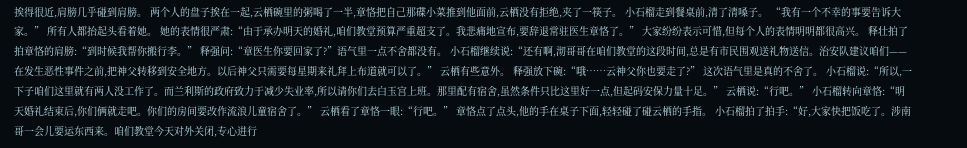挨得很近,肩膀几乎碰到肩膀。 两个人的盘子挨在一起,云栖碗里的粥喝了一半,章恪把自己那碟小菜推到他面前,云栖没有拒绝,夹了一筷子。 小石榴走到餐桌前,清了清嗓子。 “我有一个不幸的事要告诉大家。” 所有人都抬起头看着她。 她的表情很严肃:“由于承办明天的婚礼,咱们教堂预算严重超支了。我悲痛地宣布,要辞退常驻医生章恪了。” 大家纷纷表示可惜,但每个人的表情明明都很高兴。 释壮拍了拍章恪的肩膀:“到时候我帮你搬行李。” 释强问:“章医生你要回家了?”语气里一点不舍都没有。 小石榴继续说:“还有啊,沏哥哥在咱们教堂的这段时间,总是有市民围观送礼物送信。治安队建议咱们——在发生恶性事件之前,把神父转移到安全地方。以后神父只需要每星期来礼拜上布道就可以了。” 云栖有些意外。 释强放下碗:“哦……云神父你也要走了?” 这次语气里是真的不舍了。 小石榴说:“所以,一下子咱们这里就有两人没工作了。而兰利斯的政府致力于减少失业率,所以请你们去白玉宫上班。那里配有宿舍,虽然条件只比这里好一点,但起码安保力量十足。” 云栖说:“行吧。” 小石榴转向章恪:“明天婚礼结束后,你们俩就走吧。你们的房间要改作流浪儿童宿舍了。” 云栖看了章恪一眼:“行吧。” 章恪点了点头,他的手在桌子下面,轻轻碰了碰云栖的手指。 小石榴拍了拍手:“好,大家快把饭吃了。涉南哥一会儿要运东西来。咱们教堂今天对外关闭,专心进行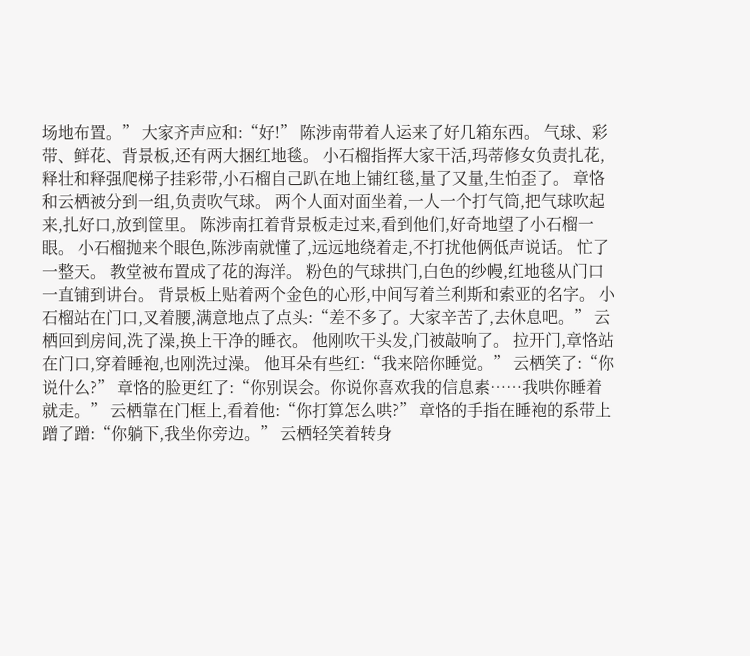场地布置。” 大家齐声应和:“好!” 陈涉南带着人运来了好几箱东西。 气球、彩带、鲜花、背景板,还有两大捆红地毯。 小石榴指挥大家干活,玛蒂修女负责扎花,释壮和释强爬梯子挂彩带,小石榴自己趴在地上铺红毯,量了又量,生怕歪了。 章恪和云栖被分到一组,负责吹气球。 两个人面对面坐着,一人一个打气筒,把气球吹起来,扎好口,放到筐里。 陈涉南扛着背景板走过来,看到他们,好奇地望了小石榴一眼。 小石榴抛来个眼色,陈涉南就懂了,远远地绕着走,不打扰他俩低声说话。 忙了一整天。 教堂被布置成了花的海洋。 粉色的气球拱门,白色的纱幔,红地毯从门口一直铺到讲台。 背景板上贴着两个金色的心形,中间写着兰利斯和索亚的名字。 小石榴站在门口,叉着腰,满意地点了点头:“差不多了。大家辛苦了,去休息吧。” 云栖回到房间,洗了澡,换上干净的睡衣。 他刚吹干头发,门被敲响了。 拉开门,章恪站在门口,穿着睡袍,也刚洗过澡。 他耳朵有些红:“我来陪你睡觉。” 云栖笑了:“你说什么?” 章恪的脸更红了:“你别误会。你说你喜欢我的信息素……我哄你睡着就走。” 云栖靠在门框上,看着他:“你打算怎么哄?” 章恪的手指在睡袍的系带上蹭了蹭:“你躺下,我坐你旁边。” 云栖轻笑着转身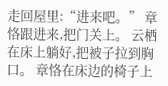走回屋里:“进来吧。” 章恪跟进来,把门关上。 云栖在床上躺好,把被子拉到胸口。 章恪在床边的椅子上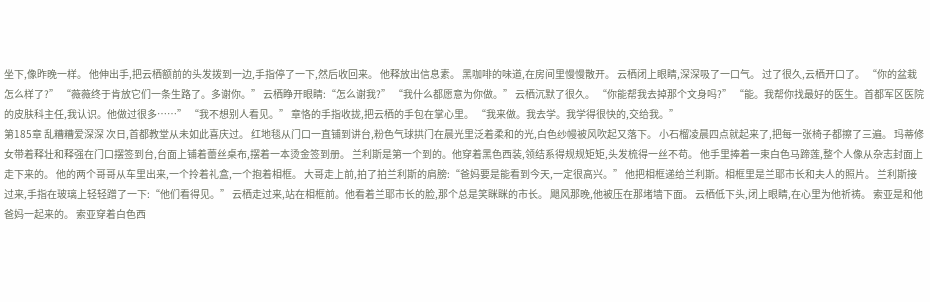坐下,像昨晚一样。 他伸出手,把云栖额前的头发拨到一边,手指停了一下,然后收回来。 他释放出信息素。 黑咖啡的味道,在房间里慢慢散开。 云栖闭上眼睛,深深吸了一口气。 过了很久,云栖开口了。 “你的盆栽怎么样了?” “薇薇终于肯放它们一条生路了。多谢你。” 云栖睁开眼睛:“怎么谢我?” “我什么都愿意为你做。” 云栖沉默了很久。 “你能帮我去掉那个文身吗?” “能。我帮你找最好的医生。首都军区医院的皮肤科主任,我认识。他做过很多……” “我不想别人看见。” 章恪的手指收拢,把云栖的手包在掌心里。 “我来做。我去学。我学得很快的,交给我。”
第185章 乱糟糟爱深深 次日,首都教堂从未如此喜庆过。 红地毯从门口一直铺到讲台,粉色气球拱门在晨光里泛着柔和的光,白色纱幔被风吹起又落下。 小石榴凌晨四点就起来了,把每一张椅子都擦了三遍。 玛蒂修女带着释壮和释强在门口摆签到台,台面上铺着蕾丝桌布,摆着一本烫金签到册。 兰利斯是第一个到的。他穿着黑色西装,领结系得规规矩矩,头发梳得一丝不苟。 他手里捧着一束白色马蹄莲,整个人像从杂志封面上走下来的。 他的两个哥哥从车里出来,一个拎着礼盒,一个抱着相框。 大哥走上前,拍了拍兰利斯的肩膀:“爸妈要是能看到今天,一定很高兴。” 他把相框递给兰利斯。相框里是兰耶市长和夫人的照片。 兰利斯接过来,手指在玻璃上轻轻蹭了一下:“他们看得见。” 云栖走过来,站在相框前。他看着兰耶市长的脸,那个总是笑眯眯的市长。 飓风那晚,他被压在那堵墙下面。 云栖低下头,闭上眼睛,在心里为他祈祷。 索亚是和他爸妈一起来的。 索亚穿着白色西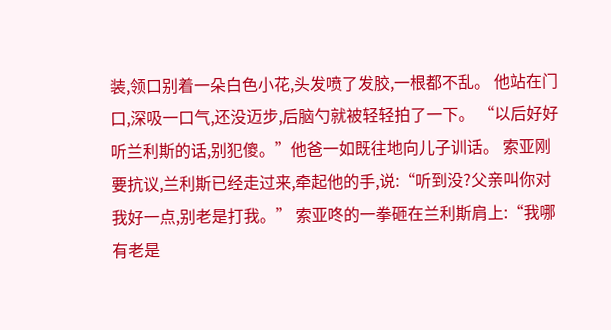装,领口别着一朵白色小花,头发喷了发胶,一根都不乱。 他站在门口,深吸一口气,还没迈步,后脑勺就被轻轻拍了一下。 “以后好好听兰利斯的话,别犯傻。”他爸一如既往地向儿子训话。 索亚刚要抗议,兰利斯已经走过来,牵起他的手,说:“听到没?父亲叫你对我好一点,别老是打我。” 索亚咚的一拳砸在兰利斯肩上:“我哪有老是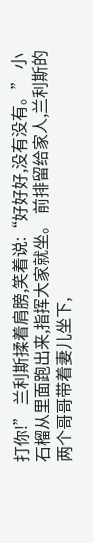打你!” 兰利斯揉着肩膀,笑着说:“好好好,没有没有。” 小石榴从里面跑出来,指挥大家就坐。 前排留给家人,兰利斯的两个哥哥带着妻儿坐下,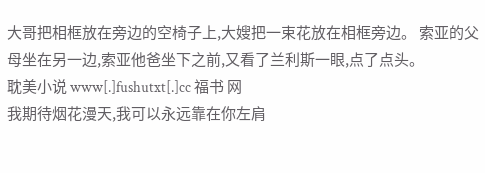大哥把相框放在旁边的空椅子上,大嫂把一束花放在相框旁边。 索亚的父母坐在另一边,索亚他爸坐下之前,又看了兰利斯一眼,点了点头。
耽美小说 www[.]fushutxt[.]cc 福书 网
我期待烟花漫天,我可以永远靠在你左肩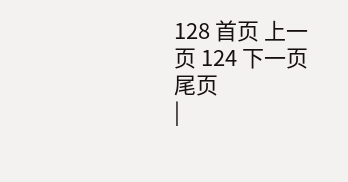128 首页 上一页 124 下一页 尾页
|